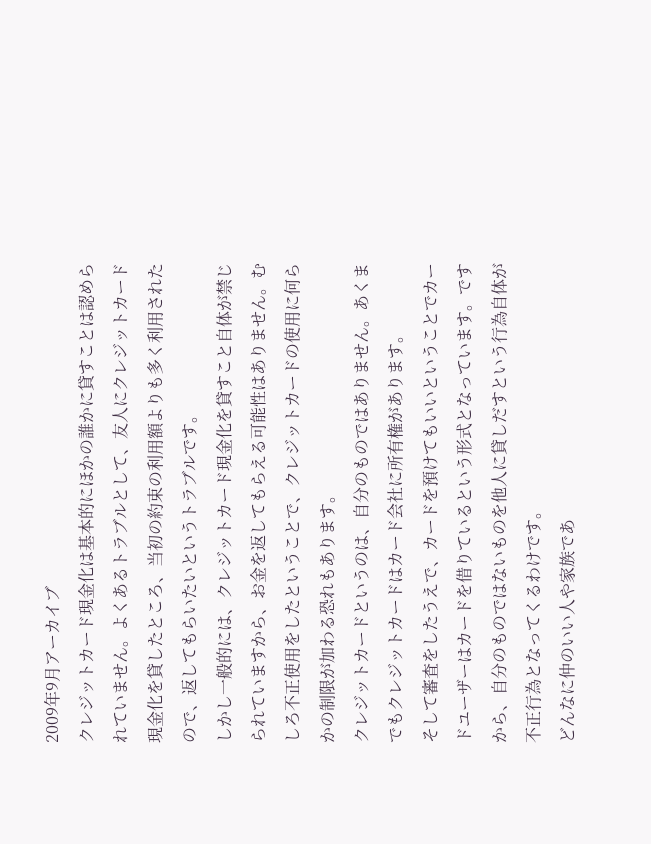2009年9月アーカイブ
クレジットカード現金化は基本的にほかの誰かに貸すことは認められていません。よくあるトラブルとして、友人にクレジットカード 現金化を貸したところ、当初の約束の利用額よりも多く利用されたので、返してもらいたいというトラブルです。
しかし一般的には、クレジットカード現金化を貸すこと自体が禁じられていますから、お金を返してもらえる可能性はありません。むしろ不正使用をしたということで、クレジットカードの使用に何らかの制限が加わる恐れもあります。
クレジットカードというのは、自分のものではありません。あくまでもクレジットカードはカード会社に所有権があります。
そして審査をしたうえで、カードを預けてもいいということでカードユーザーはカードを借りているという形式となっています。ですから、自分のものではないものを他人に貸しだすという行為自体が不正行為となってくるわけです。
どんなに仲のいい人や家族であ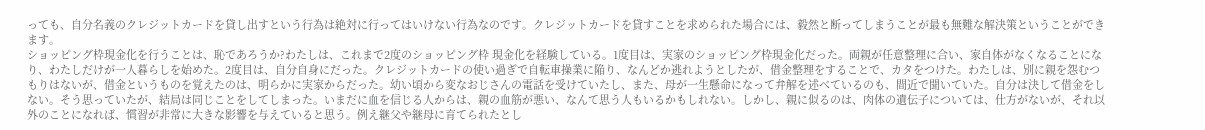っても、自分名義のクレジットカードを貸し出すという行為は絶対に行ってはいけない行為なのです。クレジットカードを貸すことを求められた場合には、毅然と断ってしまうことが最も無難な解決策ということができます。
ショッピング枠現金化を行うことは、恥であろうか?わたしは、これまで2度のショッピング枠 現金化を経験している。1度目は、実家のショッピング枠現金化だった。両親が任意整理に合い、家自体がなくなることになり、わたしだけが一人暮らしを始めた。2度目は、自分自身にだった。クレジットカードの使い過ぎで自転車操業に陥り、なんどか逃れようとしたが、借金整理をすることで、カタをつけた。わたしは、別に親を怨むつもりはないが、借金というものを覚えたのは、明らかに実家からだった。幼い頃から変なおじさんの電話を受けていたし、また、母が一生懸命になって弁解を述べているのも、間近で聞いていた。自分は決して借金をしない。そう思っていたが、結局は同じことをしてしまった。いまだに血を信じる人からは、親の血筋が悪い、なんて思う人もいるかもしれない。しかし、親に似るのは、肉体の遺伝子については、仕方がないが、それ以外のことになれば、慣習が非常に大きな影響を与えていると思う。例え継父や継母に育てられたとし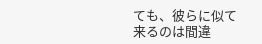ても、彼らに似て来るのは間違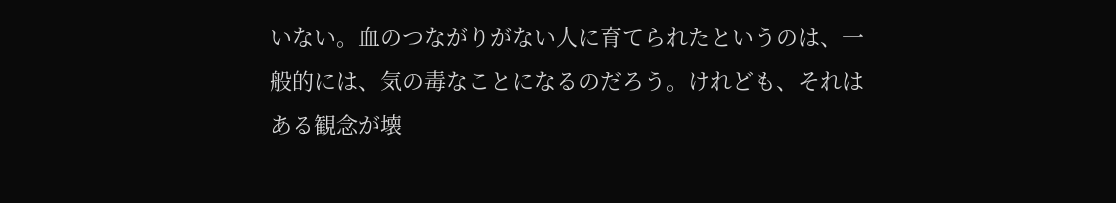いない。血のつながりがない人に育てられたというのは、一般的には、気の毒なことになるのだろう。けれども、それはある観念が壊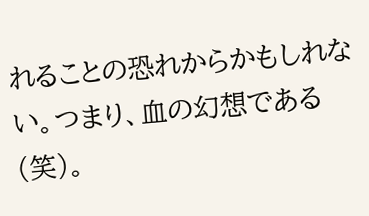れることの恐れからかもしれない。つまり、血の幻想である(笑)。